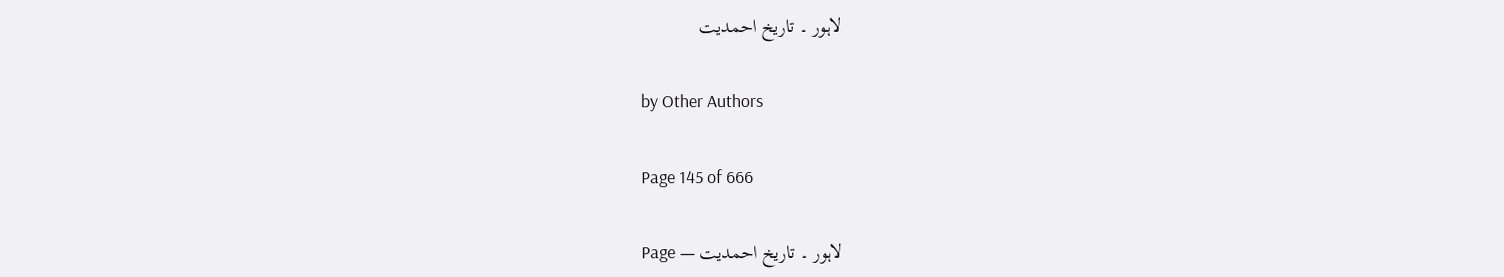لاہور ۔ تاریخ احمدیت

by Other Authors

Page 145 of 666

لاہور ۔ تاریخ احمدیت — Page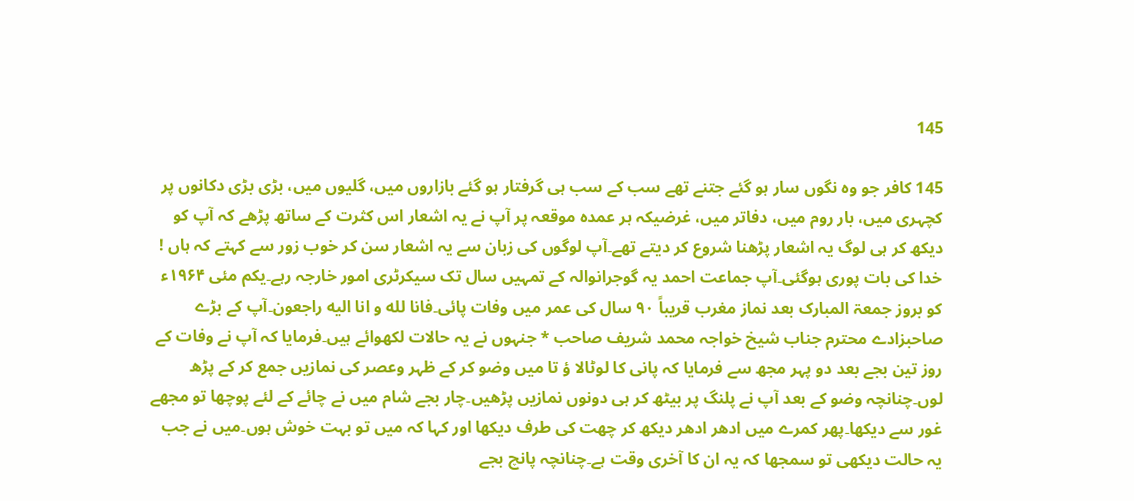145

145 کافر جو وہ نگوں سار ہو گئے جتنے تھے سب کے سب ہی گرفتار ہو گئے بازاروں میں، گلیوں میں، بڑی بڑی دکانوں پر کچہری میں، بار روم میں، دفاتر میں، غرضیکہ ہر عمدہ موقعہ پر آپ نے یہ اشعار اس کثرت کے ساتھ پڑھے کہ آپ کو دیکھ کر ہی لوگ یہ اشعار پڑھنا شروع کر دیتے تھے۔آپ لوگوں کی زبان سے یہ اشعار سن کر خوب زور سے کہتے کہ ہاں ! خدا کی بات پوری ہوگئی۔آپ جماعت احمد یہ گوجرانوالہ کے تمہیں سال تک سیکرٹری امور خارجہ رہے۔یکم مئی ۱۹۶۴ء کو بروز جمعۃ المبارک بعد نماز مغرب قریباً ۹۰ سال کی عمر میں وفات پائی۔فانا لله و انا اليه راجعون۔آپ کے بڑے صاحبزادے محترم جناب شیخ خواجہ محمد شریف صاحب * جنہوں نے یہ حالات لکھوائے ہیں۔فرمایا کہ آپ نے وفات کے روز تین بجے بعد دو پہر مجھ سے فرمایا کہ پانی کا لوٹالا ؤ تا میں وضو کر کے ظہر وعصر کی نمازیں جمع کر کے پڑھ لوں۔چنانچہ وضو کے بعد آپ نے پلنگ پر بیٹھ کر ہی دونوں نمازیں پڑھیں۔چار بجے شام میں نے چائے کے لئے پوچھا تو مجھے غور سے دیکھا۔پھر کمرے میں ادھر ادھر دیکھ کر چھت کی طرف دیکھا اور کہا کہ میں تو بہت خوش ہوں۔میں نے جب یہ حالت دیکھی تو سمجھا کہ یہ ان کا آخری وقت ہے۔چنانچہ پانچ بجے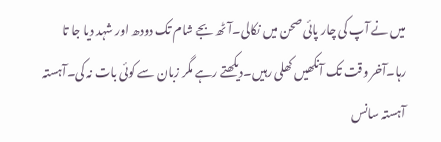میں نے آپ کی چار پائی صحن میں نکالی۔آٹھ بجے شام تک دودھ اور شہد دیا جا تا رہا۔آخر وقت تک آنکھیں کھلی رہیں۔دیکھتے رہے مگر زبان سے کوئی بات نہ کی۔آہستہ آہستہ سانس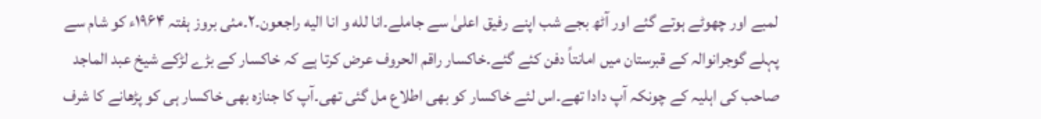لمبے اور چھوٹے ہوتے گئے اور آٹھ بجے شب اپنے رفیق اعلیٰ سے جاملے۔انا لله و انا اليه راجعون۔۲۔مئی بروز ہفتہ ۱۹۶۴ء کو شام سے پہلے گوجرانوالہ کے قبرستان میں امانتاً دفن کئے گئے۔خاکسار راقم الحروف عرض کرتا ہے کہ خاکسار کے بڑے لڑکے شیخ عبد الماجد صاحب کی اہلیہ کے چونکہ آپ دادا تھے۔اس لئے خاکسار کو بھی اطلاع مل گئی تھی۔آپ کا جنازہ بھی خاکسار ہی کو پڑھانے کا شرف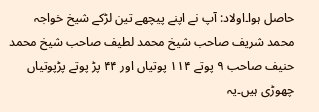حاصل ہوا۔اولاد: آپ نے اپنے پیچھے تین لڑکے شیخ خواجہ محمد شریف صاحب شیخ محمد لطیف صاحب شیخ محمد حنیف صاحب ۹ پوتے ۱۱۴ پوتیاں اور ۴۴ پڑ پوتے پڑپوتیاں چھوڑی ہیں۔یہ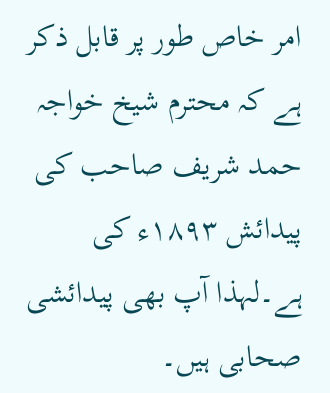امر خاص طور پر قابل ذکر ہے کہ محترم شیخ خواجہ حمد شریف صاحب کی پیدائش ۱۸۹۳ء کی ہے۔لہذا آپ بھی پیدائشی صحابی ہیں۔